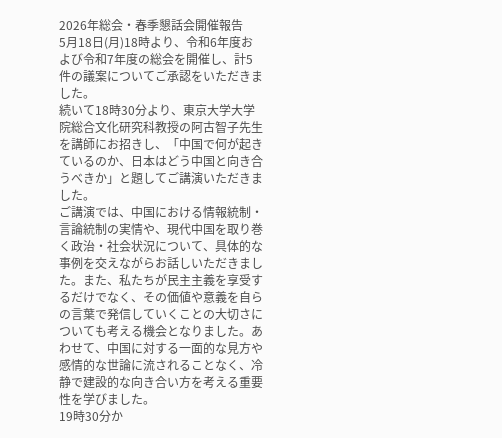2026年総会・春季懇話会開催報告
5月18日(月)18時より、令和6年度および令和7年度の総会を開催し、計5件の議案についてご承認をいただきました。
続いて18時30分より、東京大学大学院総合文化研究科教授の阿古智子先生を講師にお招きし、「中国で何が起きているのか、日本はどう中国と向き合うべきか」と題してご講演いただきました。
ご講演では、中国における情報統制・言論統制の実情や、現代中国を取り巻く政治・社会状況について、具体的な事例を交えながらお話しいただきました。また、私たちが民主主義を享受するだけでなく、その価値や意義を自らの言葉で発信していくことの大切さについても考える機会となりました。あわせて、中国に対する一面的な見方や感情的な世論に流されることなく、冷静で建設的な向き合い方を考える重要性を学びました。
19時30分か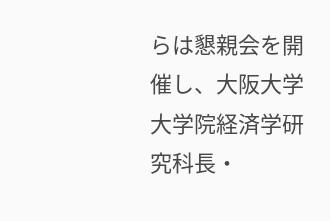らは懇親会を開催し、大阪大学大学院経済学研究科長・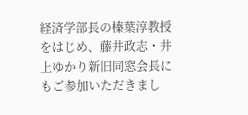経済学部長の榛葉淳教授をはじめ、藤井政志・井上ゆかり新旧同窓会長にもご参加いただきまし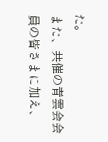た。
また、共催の青雲会会員の皆さまに加え、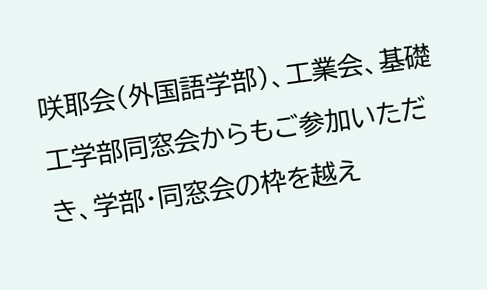咲耶会(外国語学部)、工業会、基礎工学部同窓会からもご参加いただき、学部・同窓会の枠を越え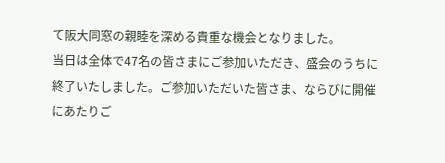て阪大同窓の親睦を深める貴重な機会となりました。
当日は全体で47名の皆さまにご参加いただき、盛会のうちに終了いたしました。ご参加いただいた皆さま、ならびに開催にあたりご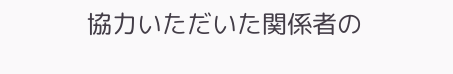協力いただいた関係者の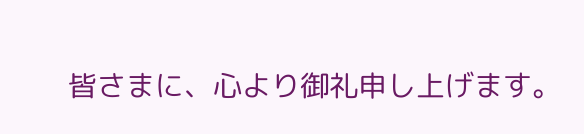皆さまに、心より御礼申し上げます。